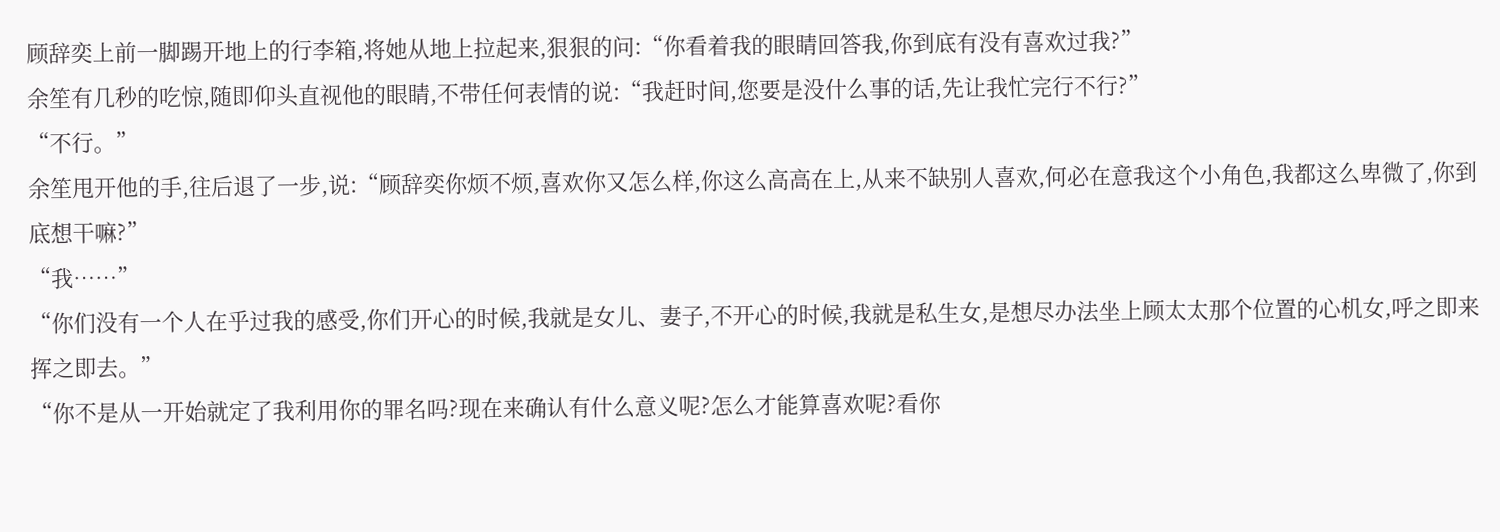顾辞奕上前一脚踢开地上的行李箱,将她从地上拉起来,狠狠的问:“你看着我的眼睛回答我,你到底有没有喜欢过我?”
余笙有几秒的吃惊,随即仰头直视他的眼睛,不带任何表情的说:“我赶时间,您要是没什么事的话,先让我忙完行不行?”
“不行。”
余笙甩开他的手,往后退了一步,说:“顾辞奕你烦不烦,喜欢你又怎么样,你这么高高在上,从来不缺别人喜欢,何必在意我这个小角色,我都这么卑微了,你到底想干嘛?”
“我……”
“你们没有一个人在乎过我的感受,你们开心的时候,我就是女儿、妻子,不开心的时候,我就是私生女,是想尽办法坐上顾太太那个位置的心机女,呼之即来挥之即去。”
“你不是从一开始就定了我利用你的罪名吗?现在来确认有什么意义呢?怎么才能算喜欢呢?看你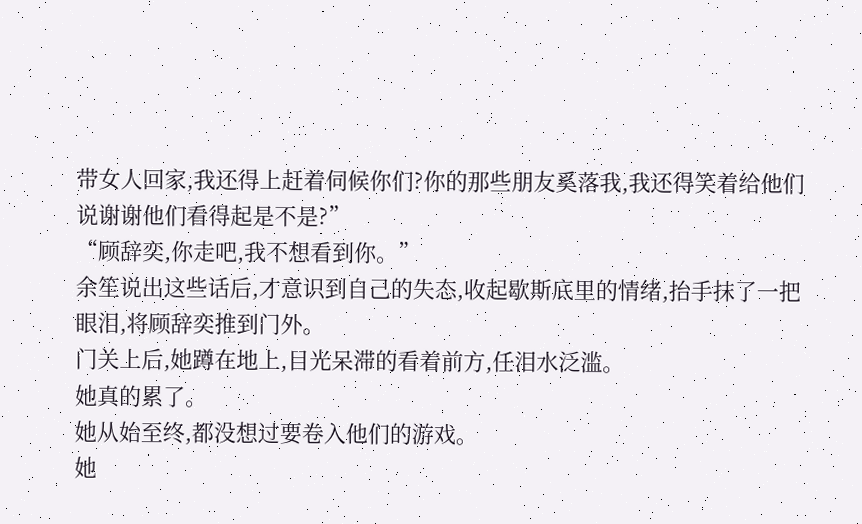带女人回家,我还得上赶着伺候你们?你的那些朋友奚落我,我还得笑着给他们说谢谢他们看得起是不是?”
“顾辞奕,你走吧,我不想看到你。”
余笙说出这些话后,才意识到自己的失态,收起歇斯底里的情绪,抬手抹了一把眼泪,将顾辞奕推到门外。
门关上后,她蹲在地上,目光呆滞的看着前方,任泪水泛滥。
她真的累了。
她从始至终,都没想过要卷入他们的游戏。
她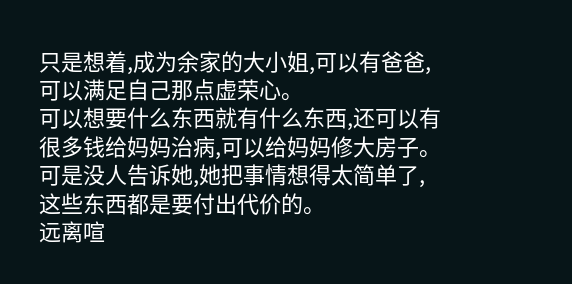只是想着,成为余家的大小姐,可以有爸爸,可以满足自己那点虚荣心。
可以想要什么东西就有什么东西,还可以有很多钱给妈妈治病,可以给妈妈修大房子。
可是没人告诉她,她把事情想得太简单了,这些东西都是要付出代价的。
远离喧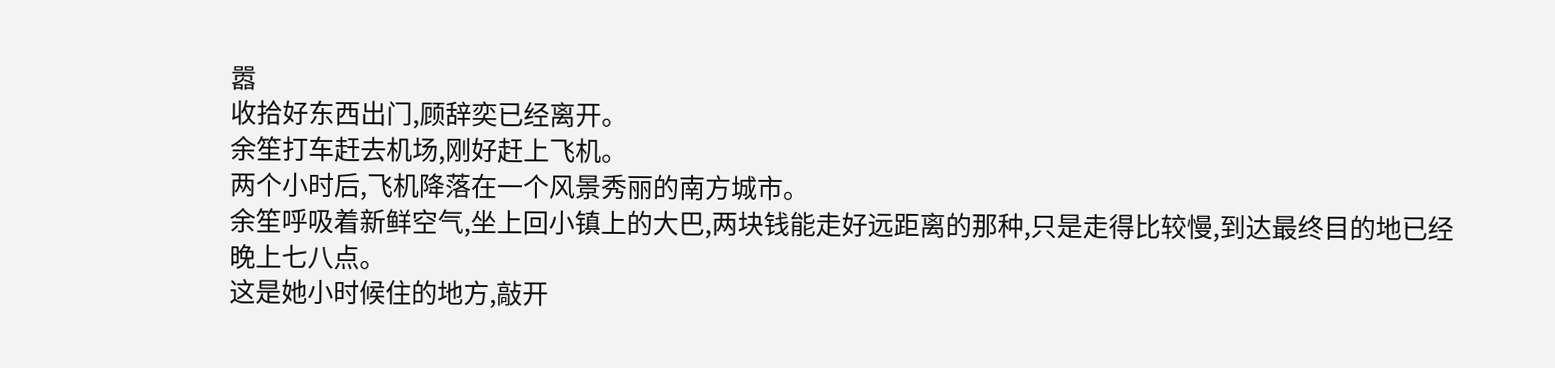嚣
收拾好东西出门,顾辞奕已经离开。
余笙打车赶去机场,刚好赶上飞机。
两个小时后,飞机降落在一个风景秀丽的南方城市。
余笙呼吸着新鲜空气,坐上回小镇上的大巴,两块钱能走好远距离的那种,只是走得比较慢,到达最终目的地已经晚上七八点。
这是她小时候住的地方,敲开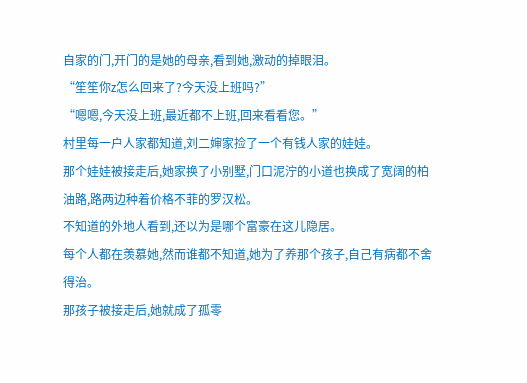自家的门,开门的是她的母亲,看到她,激动的掉眼泪。
“笙笙你z怎么回来了?今天没上班吗?”
“嗯嗯,今天没上班,最近都不上班,回来看看您。”
村里每一户人家都知道,刘二婶家捡了一个有钱人家的娃娃。
那个娃娃被接走后,她家换了小别墅,门口泥泞的小道也换成了宽阔的柏油路,路两边种着价格不菲的罗汉松。
不知道的外地人看到,还以为是哪个富豪在这儿隐居。
每个人都在羡慕她,然而谁都不知道,她为了养那个孩子,自己有病都不舍得治。
那孩子被接走后,她就成了孤零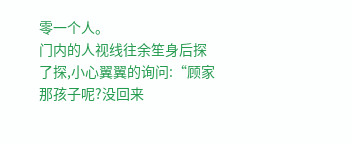零一个人。
门内的人视线往余笙身后探了探,小心翼翼的询问:“顾家那孩子呢?没回来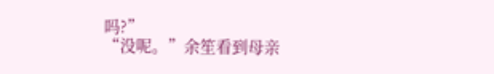吗?”
“没呢。”余笙看到母亲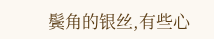鬓角的银丝,有些心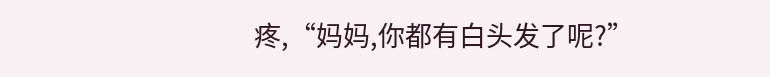疼,“妈妈,你都有白头发了呢?”